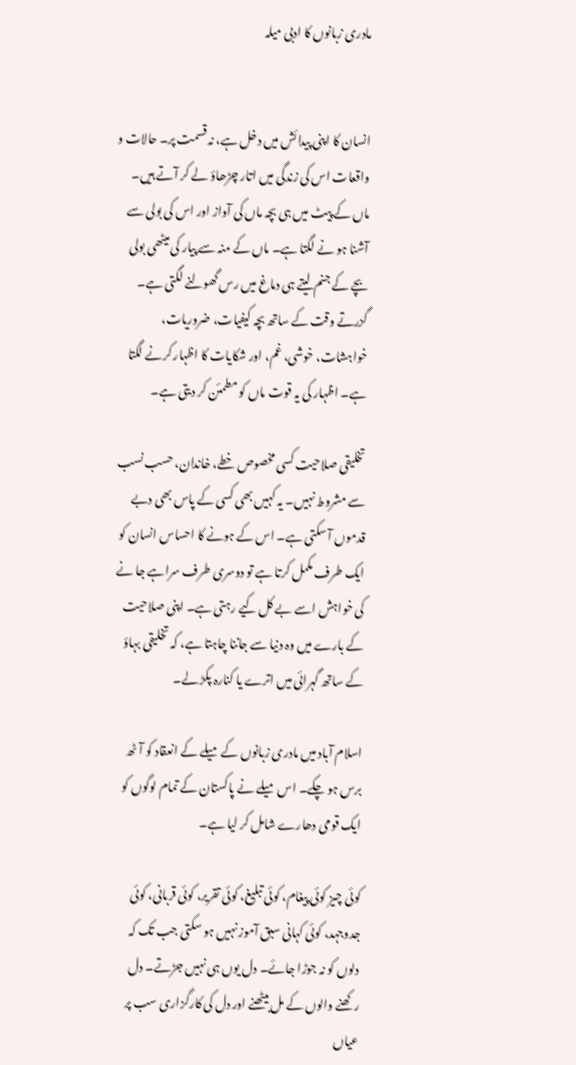مادری زبانوں کا ادبی میلہ


انسان کا اپنی پیدائش میں دخل ہے، نہ قسمت پر۔ حالات و واقعات اس کی زندگی میں اتار چڑھاؤ لے کر آتے ہیں۔ ماں کے پیٹ میں ہی بچہ ماں کی آواز اور اس کی بولی سے آشنا ہو نے لگتا ہے۔ ماں کے منہ سے پیار کی میٹھی بولی بچے کے جنم لیتے ہی دماغ میں رس گھولنے لگتی ہے۔ گزرتے وقت کے ساتھ بچہ کیفیات، ضروریات، خواہشات، خوشی، غم، اور شکایات کا اظہار کرنے لگتا ہے۔ اظہار کی یہ قوت ماں کو مطمئن کر دیتی ہے۔

تخلیقی صلاحیت کسی مخصوص خطے، خاندان، حسب نسب سے مشروط نہیں۔ یہ کہیں بھی کسی کے پاس بھی دبے قدموں آ سکتی ہے۔ اس کے ہونے کا احساس انسان کو ایک طرف مکمل کرتا ہے تو دوسری طرف سراہے جا نے کی خواہش اسے بے کل کیے رہتی ہے۔ اپنی صلاحیت کے بارے میں وہ دنیا سے جاننا چاہتا ہے، کہ تخلیقی بہاؤ کے ساتھ گہرائی میں اترے یا کنارہ پکڑ لے۔

اسلام آباد میں مادری زبانوں کے میلے کے انعقاد کو آٹھ برس ہو چکے۔ اس میلے نے پاکستان کے تمام لوگوں کو ایک قومی دھارے شامل کر لیا ہے۔

کوئی چیز کوئی پیغام، کوئی تبلیغ، کوئی تقریر، کوئی قربانی، کوئی جدوجہد، کوئی کہانی سبق آموز نہیں ہو سکتی جب تک کہ دلوں کو نہ جوڑا جائے۔ دل یوں ہی نہیں جڑتے۔ دل رکھنے والوں کے مل بیٹھنے اور دل کی کارگزاری سب پر عیاں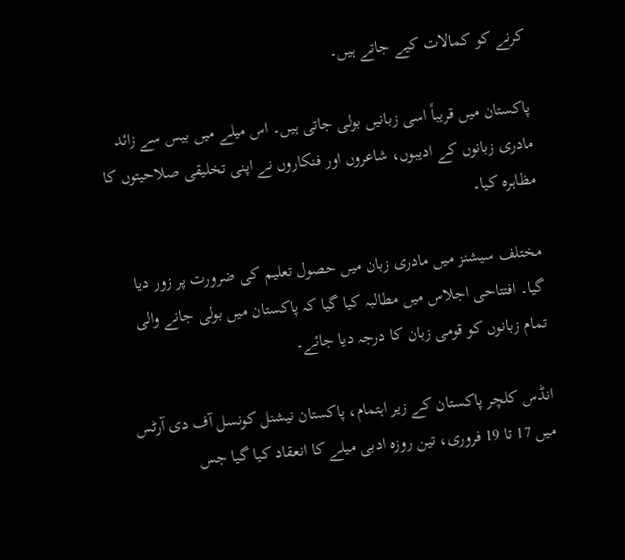کرنے کو کمالات کیے جاتے ہیں۔

پاکستان میں قریباً اسی زبانیں بولی جاتی ہیں۔ اس میلے میں بیس سے زائد مادری زبانوں کے ادیبوں، شاعروں اور فنکاروں نے اپنی تخلیقی صلاحیتوں کا مظاہرہ کیا۔

مختلف سیشنز میں مادری زبان میں حصول تعلیم کی ضرورت پر زور دیا گیا۔ افتتاحی اجلاس میں مطالبہ کیا گیا کہ پاکستان میں بولی جانے والی تمام زبانوں کو قومی زبان کا درجہ دیا جائے۔

انڈس کلچر پاکستان کے زیر اہتمام، پاکستان نیشنل کونسل آف دی آرٹس میں 17 تا 19 فروری، تین روزہ ادبی میلے کا انعقاد کیا گیا جس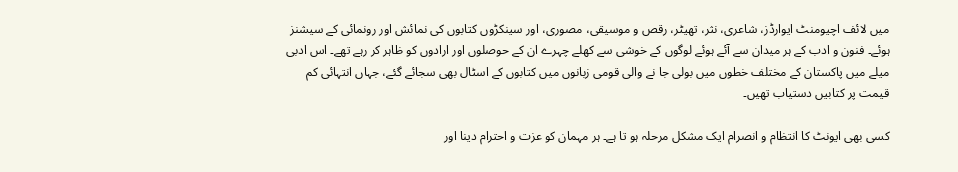میں لائف اچیومنٹ ایوارڈز، شاعری، نثر، تھیٹر، رقص و موسیقی، مصوری، اور سینکڑوں کتابوں کی نمائش اور رونمائی کے سیشنز ہوئے۔ فنون و ادب کے ہر میدان سے آئے ہوئے لوگوں کے خوشی سے کھلے چہرے ان کے حوصلوں اور ارادوں کو ظاہر کر رہے تھے۔ اس ادبی میلے میں پاکستان کے مختلف خطوں میں بولی جا نے والی قومی زبانوں میں کتابوں کے اسٹال بھی سجائے گئے، جہاں انتہائی کم قیمت پر کتابیں دستیاب تھیں۔

کسی بھی ایونٹ کا انتظام و انصرام ایک مشکل مرحلہ ہو تا ہے۔ ہر مہمان کو عزت و احترام دینا اور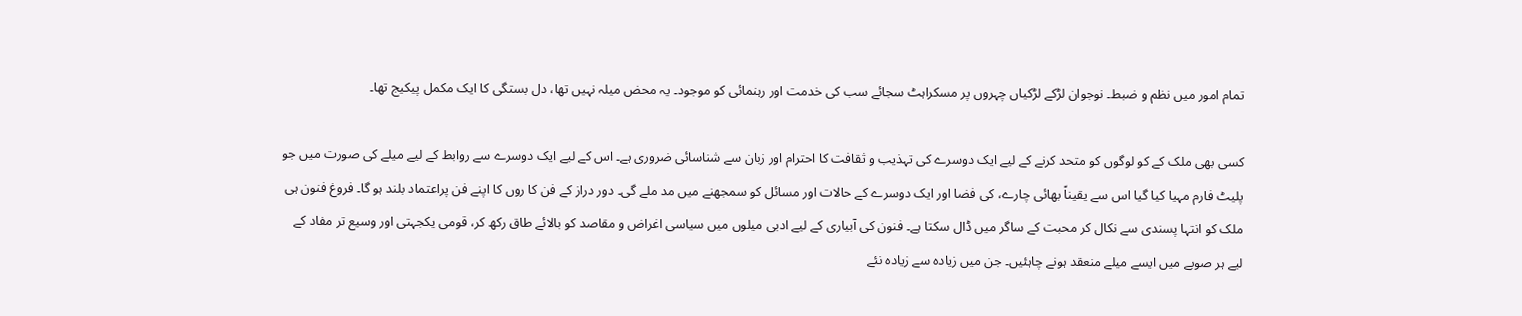تمام امور میں نظم و ضبط۔ نوجوان لڑکے لڑکیاں چہروں پر مسکراہٹ سجائے سب کی خدمت اور رہنمائی کو موجود۔ یہ محض میلہ نہیں تھا، دل بستگی کا ایک مکمل پیکیج تھا۔

کسی بھی ملک کے کو لوگوں کو متحد کرنے کے لیے ایک دوسرے کی تہذیب و ثقافت کا احترام اور زبان سے شناسائی ضروری ہے۔ اس کے لیے ایک دوسرے سے روابط کے لیے میلے کی صورت میں جو پلیٹ فارم مہیا کیا گیا اس سے یقیناً بھائی چارے، کی فضا اور ایک دوسرے کے حالات اور مسائل کو سمجھنے میں مد ملے گی۔ دور دراز کے فن کا روں کا اپنے فن پراعتماد بلند ہو گا۔ فروغ فنون ہی ملک کو انتہا پسندی سے نکال کر محبت کے ساگر میں ڈال سکتا ہے۔ فنون کی آبیاری کے لیے ادبی میلوں میں سیاسی اغراض و مقاصد کو بالائے طاق رکھ کر، قومی یکجہتی اور وسیع تر مفاد کے لیے ہر صوبے میں ایسے میلے منعقد ہونے چاہئیں۔ جن میں زیادہ سے زیادہ نئے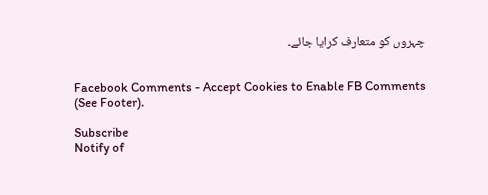چہروں کو متعارف کرایا جائے۔


Facebook Comments - Accept Cookies to Enable FB Comments (See Footer).

Subscribe
Notify of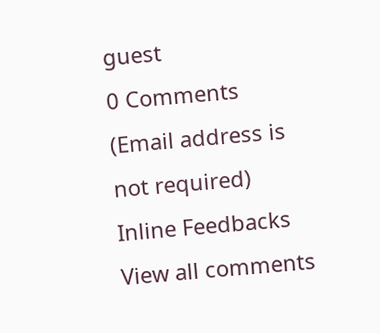guest
0 Comments (Email address is not required)
Inline Feedbacks
View all comments